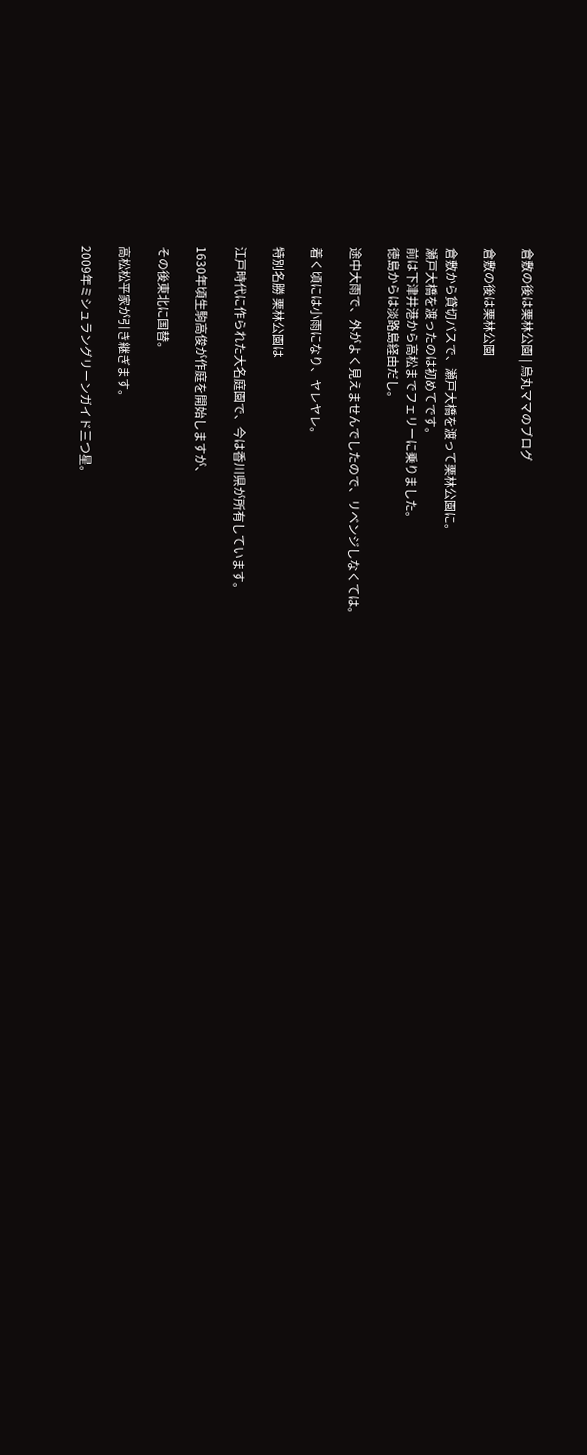倉敷の後は栗林公園 | 烏丸ママのブログ

倉敷の後は栗林公園

倉敷から貸切バスで、瀬戸大橋を渡って栗林公園に。
瀬戸大橋を渡ったのは初めてです。
前は下津井港から高松までフェリーに乗りました。
徳島からは淡路島経由だし。

途中大雨で、外がよく見えませんでしたので、リベンジしなくては。

着く頃には小雨になり、ヤレヤレ。

特別名勝 栗林公園は

江戸時代に作られた大名庭園で、今は香川県が所有しています。

1630年頃生駒高俊が作庭を開始しますが、

その後東北に国替。

高松松平家が引き継ぎます。

2009年ミシュラングリーンガイド三つ星。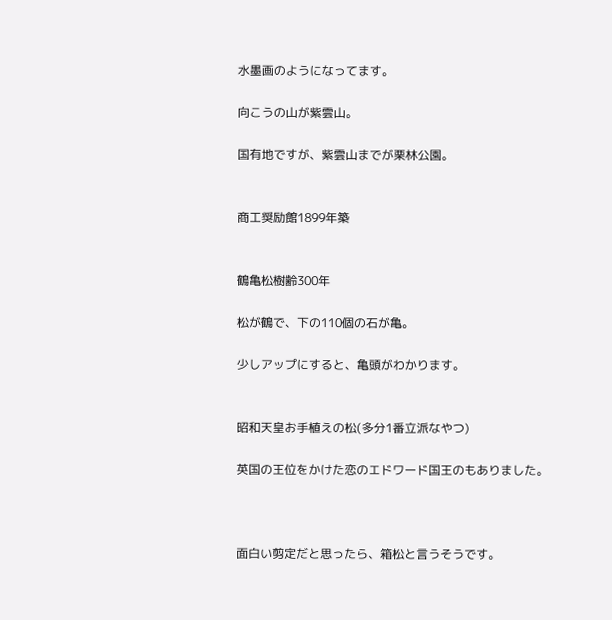水墨画のようになってます。

向こうの山が紫雲山。

国有地ですが、紫雲山までが栗林公園。


商工奨励館1899年築


鶴亀松樹齢300年

松が鶴で、下の110個の石が亀。

少しアップにすると、亀頭がわかります。


昭和天皇お手植えの松(多分1番立派なやつ)

英国の王位をかけた恋のエドワード国王のもありました。



面白い剪定だと思ったら、箱松と言うそうです。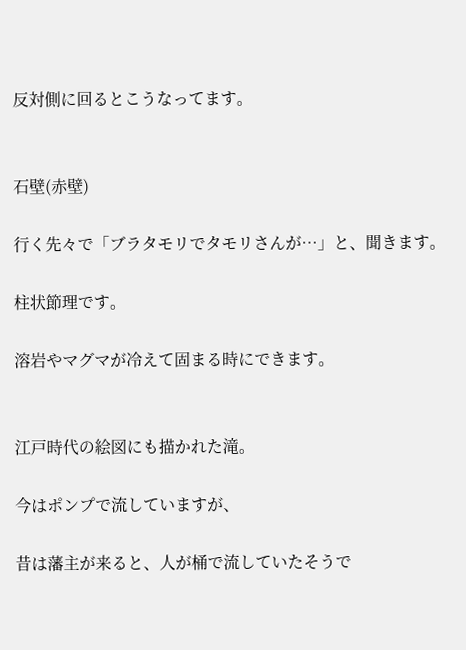反対側に回るとこうなってます。


石壁(赤壁)

行く先々で「ブラタモリでタモリさんが…」と、聞きます。

柱状節理です。

溶岩やマグマが冷えて固まる時にできます。


江戸時代の絵図にも描かれた滝。

今はポンプで流していますが、

昔は藩主が来ると、人が桶で流していたそうで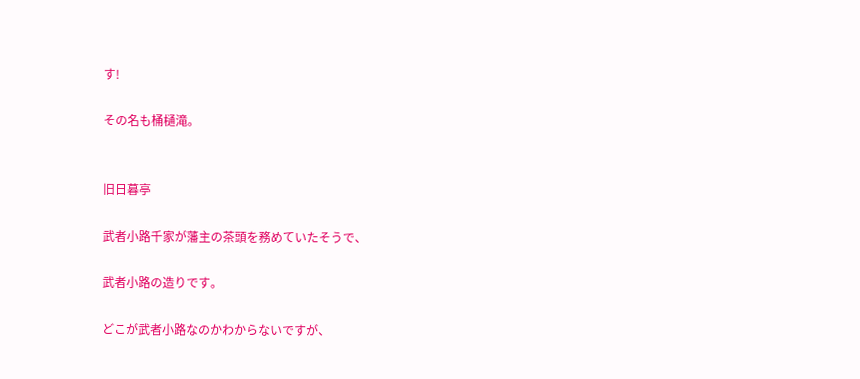す!

その名も桶樋滝。


旧日暮亭

武者小路千家が藩主の茶頭を務めていたそうで、

武者小路の造りです。

どこが武者小路なのかわからないですが、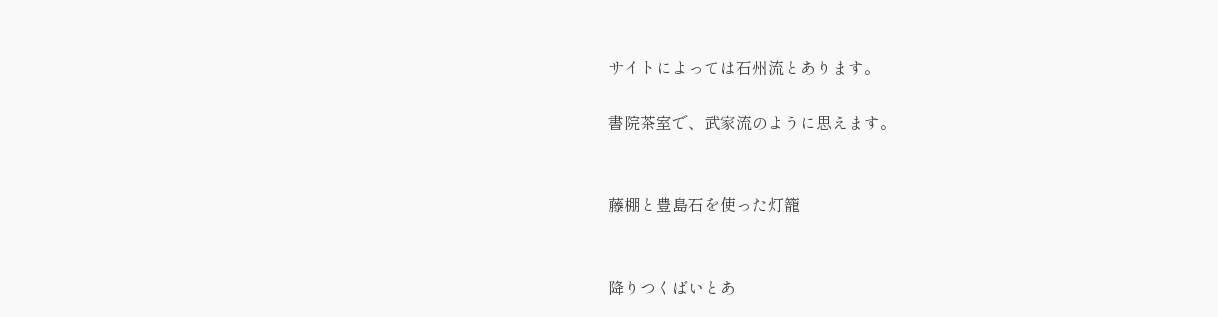サイトによっては石州流とあります。

書院茶室で、武家流のように思えます。


藤棚と豊島石を使った灯籠


降りつくばいとあ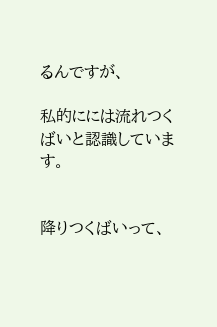るんですが、

私的にには流れつくばいと認識しています。


降りつくばいって、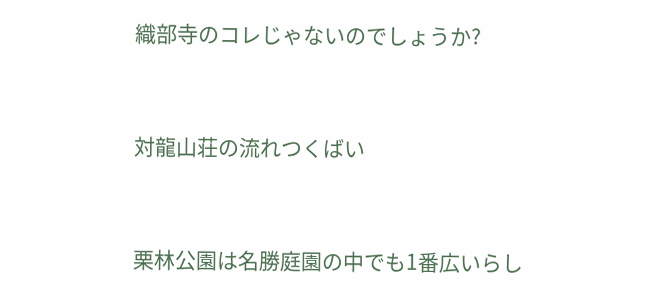織部寺のコレじゃないのでしょうか?


対龍山荘の流れつくばい


栗林公園は名勝庭園の中でも1番広いらし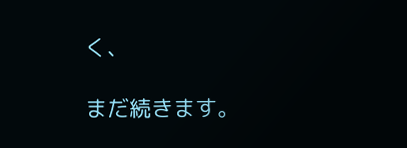く、

まだ続きます。